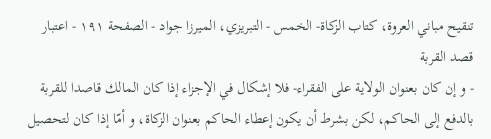تنقيح مباني العروة، كتاب الزكاة- الخمس - التبريزي، الميرزا جواد - الصفحة ١٩١ - اعتبار قصد القربة
- و إن كان بعنوان الولاية على الفقراء- فلا إشكال في الإجزاء إذا كان المالك قاصدا للقربة بالدفع إلى الحاكم، لكن بشرط أن يكون إعطاء الحاكم بعنوان الزكاة، و أمّا إذا كان لتحصيل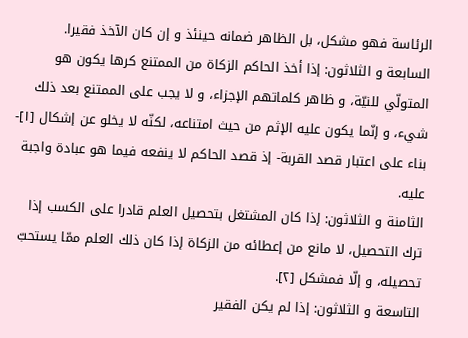الرئاسة فهو مشكل، بل الظاهر ضمانه حينئذ و إن كان الآخذ فقيرا.
السابعة و الثلاثون: إذا أخذ الحاكم الزكاة من الممتنع كرها يكون هو المتولّي للنيّة، و ظاهر كلماتهم الإجزاء، و لا يجب على الممتنع بعد ذلك شيء، و إنّما يكون عليه الإثم من حيث امتناعه، لكنّه لا يخلو عن إشكال [١]- بناء على اعتبار قصد القربة- إذ قصد الحاكم لا ينفعه فيما هو عبادة واجبة عليه.
الثامنة و الثلاثون: إذا كان المشتغل بتحصيل العلم قادرا على الكسب إذا ترك التحصيل، لا مانع من إعطائه من الزكاة إذا كان ذلك العلم ممّا يستحبّ تحصيله، و إلّا فمشكل [٢].
التاسعة و الثلاثون: إذا لم يكن الفقير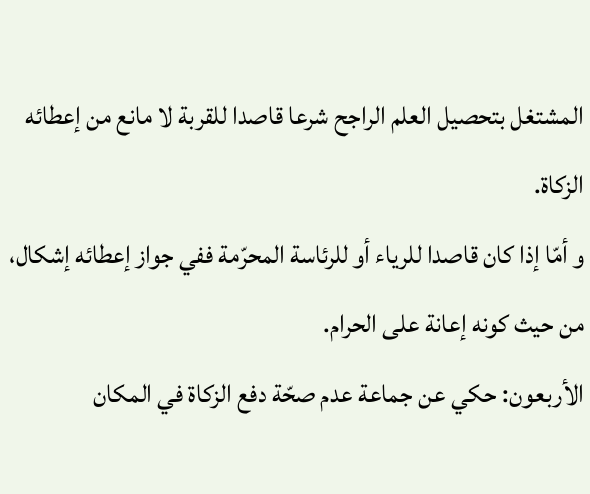المشتغل بتحصيل العلم الراجح شرعا قاصدا للقربة لا مانع من إعطائه الزكاة.
و أمّا إذا كان قاصدا للرياء أو للرئاسة المحرّمة ففي جواز إعطائه إشكال، من حيث كونه إعانة على الحرام.
الأربعون: حكي عن جماعة عدم صحّة دفع الزكاة في المكان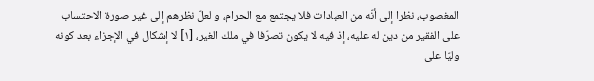المغصوب، نظرا إلى أنّه من العبادات فلا يجتمع مع الحرام، و لعلّ نظرهم إلى غير صورة الاحتساب على الفقير من دين له عليه، إذ فيه لا يكون تصرّفا في ملك الغير، [١] لا إشكال في الإجزاء بعد كونه وليّا على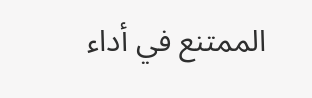الممتنع في أداء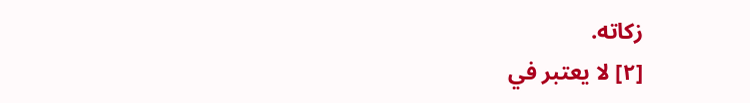زكاته.
[٢] لا يعتبر في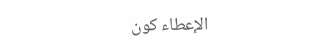الإعطاء كون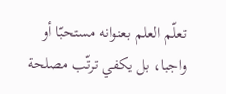تعلّم العلم بعنوانه مستحبّا أو واجبا، بل يكفي ترتّب مصلحة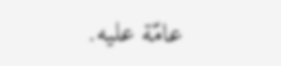عامّة عليه.